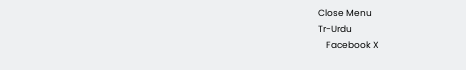Close Menu
Tr-Urdu
    Facebook X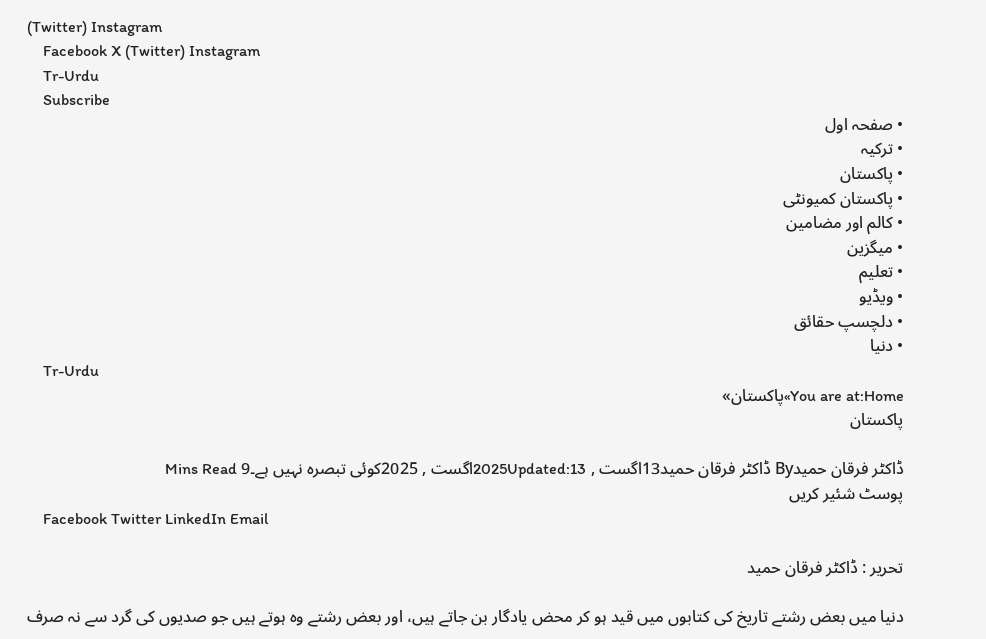(Twitter) Instagram
    Facebook X (Twitter) Instagram
    Tr-Urdu
    Subscribe
    • صفحہ اول
    • ترکیہ
    • پاکستان
    • پاکستان کمیونٹی
    • کالم اور مضامین
    • میگزین
    • تعلیم
    • ویڈیو
    • دلچسپ حقائق
    • دنیا
    Tr-Urdu
    You are at:Home»پاکستان»
    پاکستان

    ڈاکٹر فرقان حمیدBy ڈاکٹر فرقان حمید13اگست , 2025Updated:13اگست , 2025کوئی تبصرہ نہیں ہے۔9 Mins Read
    پوسٹ شئیر کریں
    Facebook Twitter LinkedIn Email

    تحریر : ڈاکٹر فرقان حمید

    دنیا میں بعض رشتے تاریخ کی کتابوں میں قید ہو کر محض یادگار بن جاتے ہیں، اور بعض رشتے وہ ہوتے ہیں جو صدیوں کی گرد سے نہ صرف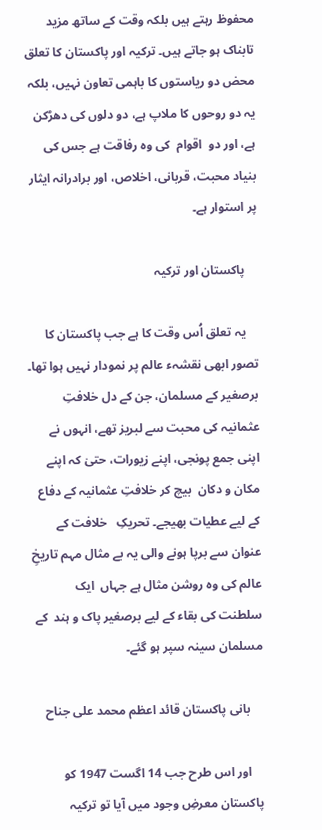محفوظ رہتے ہیں بلکہ وقت کے ساتھ مزید تابناک ہو جاتے ہیں۔ ترکیہ اور پاکستان کا تعلق محض دو ریاستوں کا باہمی تعاون نہیں، بلکہ یہ دو روحوں کا ملاپ ہے، دو دلوں کی دھڑکن ہے، اور دو  اقوام  کی وہ رفاقت ہے جس کی بنیاد محبت، قربانی، اخلاص، اور برادرانہ ایثار پر استوار ہے۔

    پاکستان اور ترکیہ

    یہ تعلق اُس وقت کا ہے جب پاکستان کا تصور ابھی نقشہء عالم پر نمودار نہیں ہوا تھا۔ برصغیر کے مسلمان، جن کے دل خلافتِ عثمانیہ کی محبت سے لبریز تھے، انہوں نے اپنی جمع پونجی، اپنے زیورات، حتیٰ کہ اپنے مکان و دکان  بیچ کر خلافتِ عثمانیہ کے دفاع کے لیے عطیات بھیجے۔ تحریکِ   خلافت کے عنوان سے برپا ہونے والی یہ بے مثال مہم تاریخِ عالم کی وہ روشن مثال ہے جہاں  ایک  سلطنت کی بقاء کے لیے برصغیر پاک و ہند  کے مسلمان سینہ سپر ہو گئے۔

    بانی پاکستان قائد اعظم محمد علی جناح

    اور اس طرح جب 14 اگست 1947 کو پاکستان معرضِ وجود میں آیا تو ترکیہ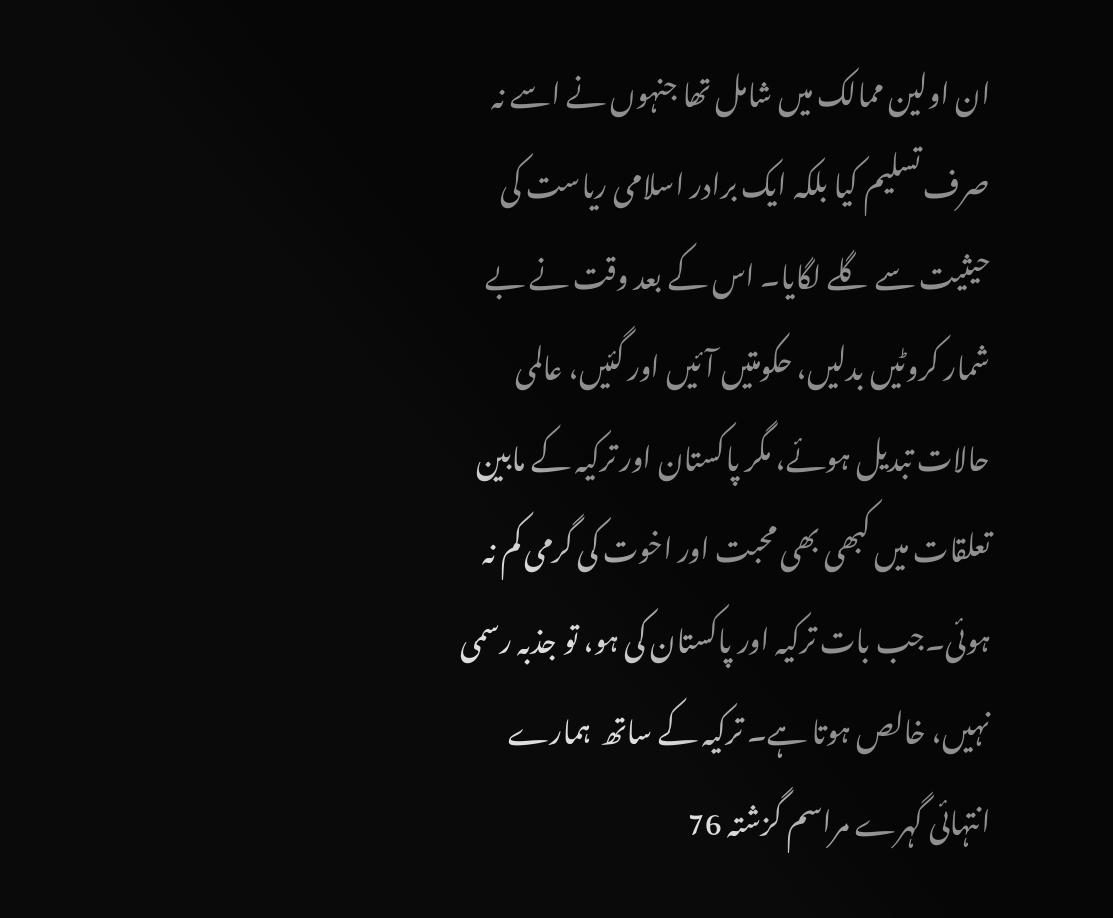ان اولین ممالک میں شامل تھا جنہوں نے اسے نہ صرف تسلیم کیا بلکہ ایک برادر اسلامی ریاست کی حیثیت سے گلے لگایا۔ اس کے بعد وقت نے بے شمار کروٹیں بدلیں، حکومتیں آئیں اور گئیں، عالمی حالات تبدیل ہوئے، مگر پاکستان اور ترکیہ کے مابین تعلقات میں کبھی بھی محبت اور اخوت کی گرمی کم نہ ہوئی۔جب بات ترکیہ اور پاکستان کی ہو، تو جذبہ رسمی نہیں، خالص ہوتا ہے۔ ترکیہ کے ساتھ  ہمارے انتہائی گہرے مراسم گزشتہ 76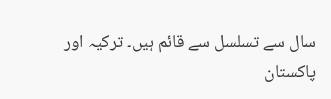سال سے تسلسل سے قائم ہیں۔ ترکیہ اور پاکستان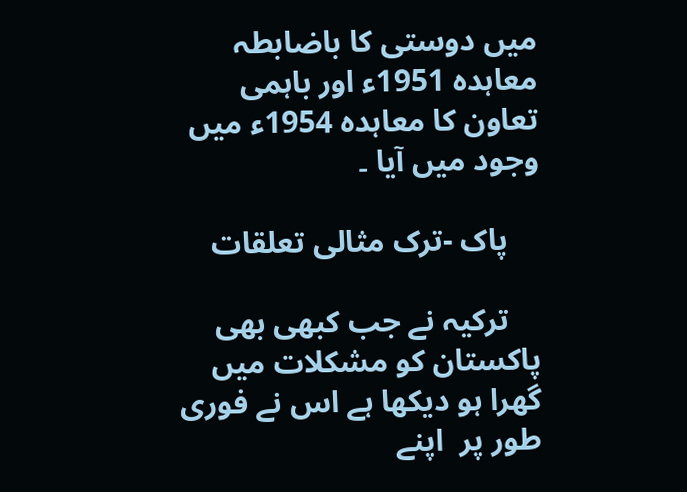میں دوستی کا باضابطہ معاہدہ 1951ء اور باہمی تعاون کا معاہدہ 1954ء میں وجود میں آیا ۔

    پاک -ترک مثالی تعلقات

    ترکیہ نے جب کبھی بھی پاکستان کو مشکلات میں گھرا ہو دیکھا ہے اس نے فوری طور پر  اپنے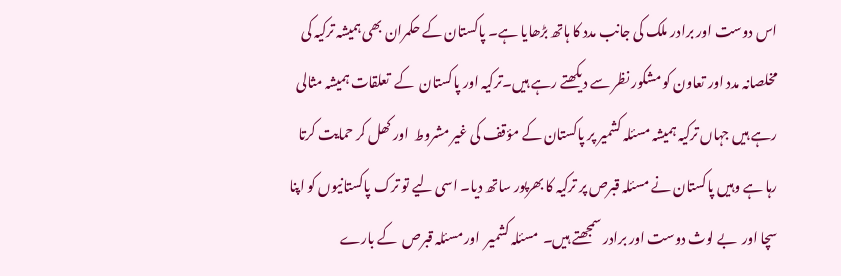اس دوست اور برادر ملک کی جانب مدد کا ہاتھ بڑھایا ہے۔ پاکستان کے حکمران بھی ہمیشہ ترکیہ کی مخلصانہ مدد اور تعاون کو مشکور نظر سے دیکھتے رہے ہیں۔ترکیہ اور پاکستان  کے  تعلقات ہمیشہ مثالی رہے ہیں جہاں ترکیہ ہمیشہ مسئلہ کشمیر پر پاکستان کے مؤقف کی غیر مشروط  اور کھل کر حمایت کرتا رہا ہے وہیں پاکستان نے مسئلہ قبرص پر ترکیہ کا بھرپور ساتھ دیا۔ اسی لیے تو ترک پاکستانیوں کو اپنا سچا اور  بے لوث دوست اور برادر سمجھتے ہیں۔  مسئلہ کشمیر  اور مسئلہ قبرص  کے بارے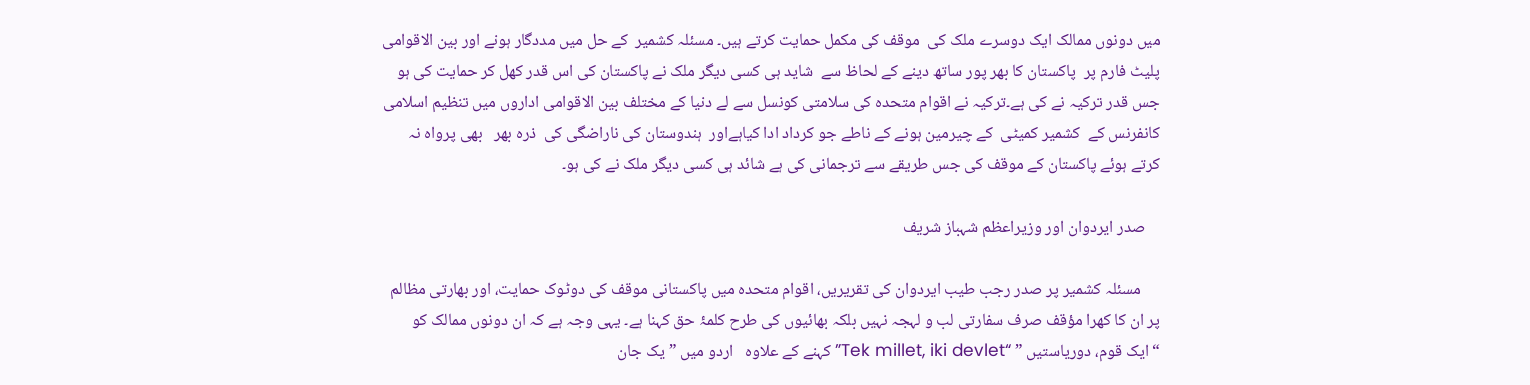میں دونوں ممالک ایک دوسرے ملک کی  موقف کی مکمل حمایت کرتے ہیں۔ مسئلہ کشمیر  کے حل میں مددگار ہونے اور بین الاقوامی  پلیٹ فارم پر  پاکستان کا بھر پور ساتھ دینے کے لحاظ سے  شاید ہی کسی دیگر ملک نے پاکستان کی اس قدر کھل کر حمایت کی ہو جس قدر ترکیہ نے کی ہے۔ترکیہ نے اقوام متحدہ کی سلامتی کونسل سے لے دنیا کے مختلف بین الاقوامی اداروں میں تنظیم اسلامی  کانفرنس کے  کشمیر کمیٹی  کے چیرمین ہونے کے ناطے جو کرداد ادا کیاہےاور  ہندوستان کی ناراضگی کی  ذرہ بھر   بھی پرواہ نہ کرتے ہوئے پاکستان کے موقف کی جس طریقے سے ترجمانی کی ہے شائد ہی کسی دیگر ملک نے کی ہو۔

    صدر ایردوان اور وزیراعظم شہباز شریف

     مسئلہ کشمیر پر صدر رجب طیب ایردوان کی تقریریں، اقوام متحدہ میں پاکستانی موقف کی دوٹوک حمایت، اور بھارتی مظالم پر ان کا کھرا مؤقف صرف سفارتی لب و لہجہ نہیں بلکہ بھائیوں کی طرح کلمۂ حق کہنا ہے۔ یہی وجہ ہے کہ ان دونوں ممالک کو “ایک قوم، دوریاستیں ” “Tek millet, iki devlet”کہنے کے علاوہ   اردو میں ” یک جان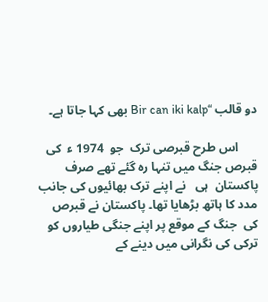دو قالب “Bir can iki kalp بھی کہا جاتا ہے۔

      اس طرح قبرصی ترک  جو  1974 ء  کی قبرص جنگ میں تنہا رہ گئے تھے صرف پاکستان  ہی   نے اپنے ترک بھائیوں کی جانب مدد کا ہاتھ بڑھایا تھا۔ پاکستان نے قبرص کی  جنگ کے موقع پر اپنے جنگی طیاروں کو  ترکی کی نگرانی میں دینے کے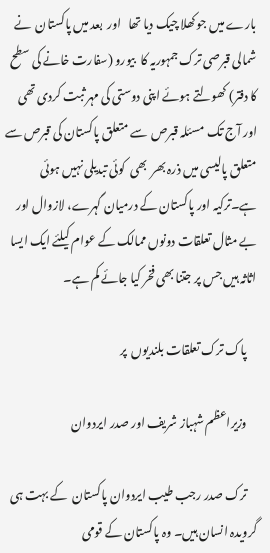بارے میں جو کھلا چیک دیا تھا   اور  بعد میں پاکستان  نے  شمالی قبرصی ترک جمہوریہ کا  بیورو (سفارت خانے کی سطح   کا دفتر) کھولتے ہوئے اپنی دوستی کی مہر ثبت کردی تھی  اور آج تک  مسئلہ قبرص  سے متعلق پاکستان کی قبرص سے متعلق پالیسی میں ذرہ بھر  بھی  کوئی تبدیلی نہیں ہوئی ہے۔ترکیہ اور پاکستان کے درمیان گہرے، لازوال اور بے مثال تعلقات دونوں ممالک کے عوام کیلئے ایک ایسا اثاثہ ہیں جس پر جتنا بھی فخر کیا جائے کم ہے۔

    پاک ترک تعلقات بلندیوں  پر

    وزیراعظم شہباز شریف اور صدر ایردوان

    ترک صدر رجب طیب ایردوان پاکستان  کے بہت ہی گرویدہ انسان ہیں۔ وہ پاکستان کے قومی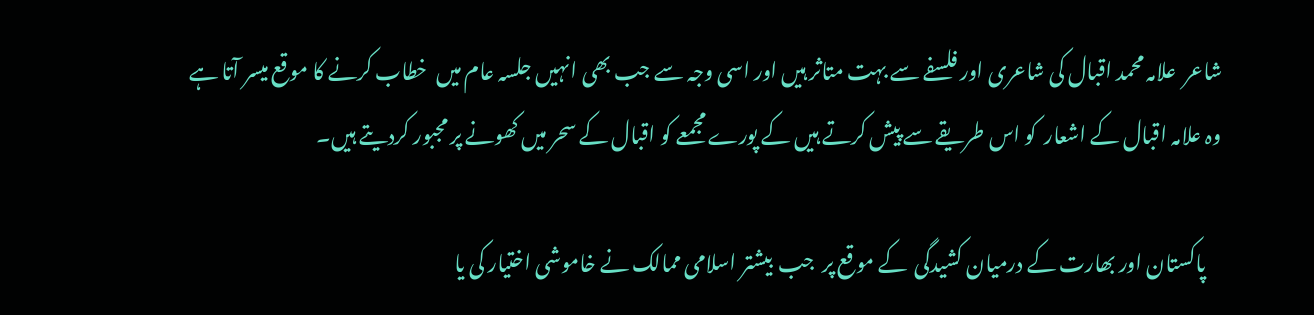شاعر  علامہ محمد اقبال کی شاعری اور فلسفے سے بہت متاثر ہیں اور اسی وجہ سے جب بھی انہیں جلسہ عام میں  خطاب کرنے کا موقع میسر آتا ہے  وہ علامہ اقبال کے اشعار  کو اس طریقے سے پیش کرتے ہیں کے پورے مجمعے کو اقبال کے سحر میں کھونے پر مجبور کردیتے ہیں۔

    پاکستان اور بھارت کے درمیان کشیدگی  کے موقع پر  جب  بیشتر اسلامی ممالک نے خاموشی اختیار کی یا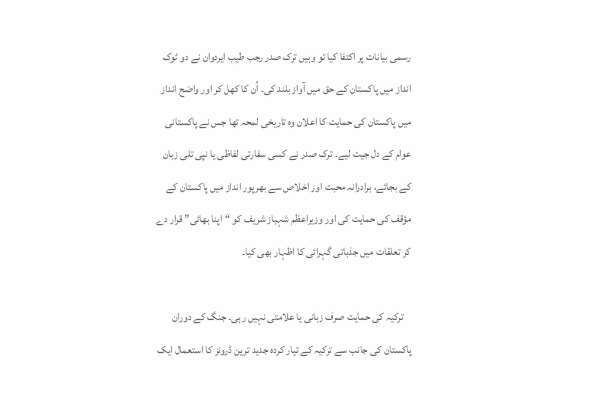رسمی بیانات پر اکتفا کیا تو وہیں ترک صدر رجب طیب ایردوان نے دو ٹوک انداز میں پاکستان کے حق میں آواز بلند کی۔ اُن کا کھل کر اور واضح انداز میں پاکستان کی حمایت کا اعلان وہ تاریخی لمحہ تھا جس نے پاکستانی عوام کے دل جیت لیے۔ ترک صدر نے کسی سفارتی لفاظی یا نپی تلی زبان کے بجائے، برادرانہ محبت اور اخلاص سے بھرپور انداز میں پاکستان کے مؤقف کی حمایت کی اور وزیراعظم شہباز شریف کو “اپنا بھائی” قرار دے کر تعلقات میں جذباتی گہرائی کا اظہار بھی کیا۔

    ترکیہ کی حمایت صرف زبانی یا علامتی نہیں رہی۔ جنگ کے دوران پاکستان کی جانب سے ترکیہ کے تیار کردہ جدید ترین ڈرونز کا استعمال ایک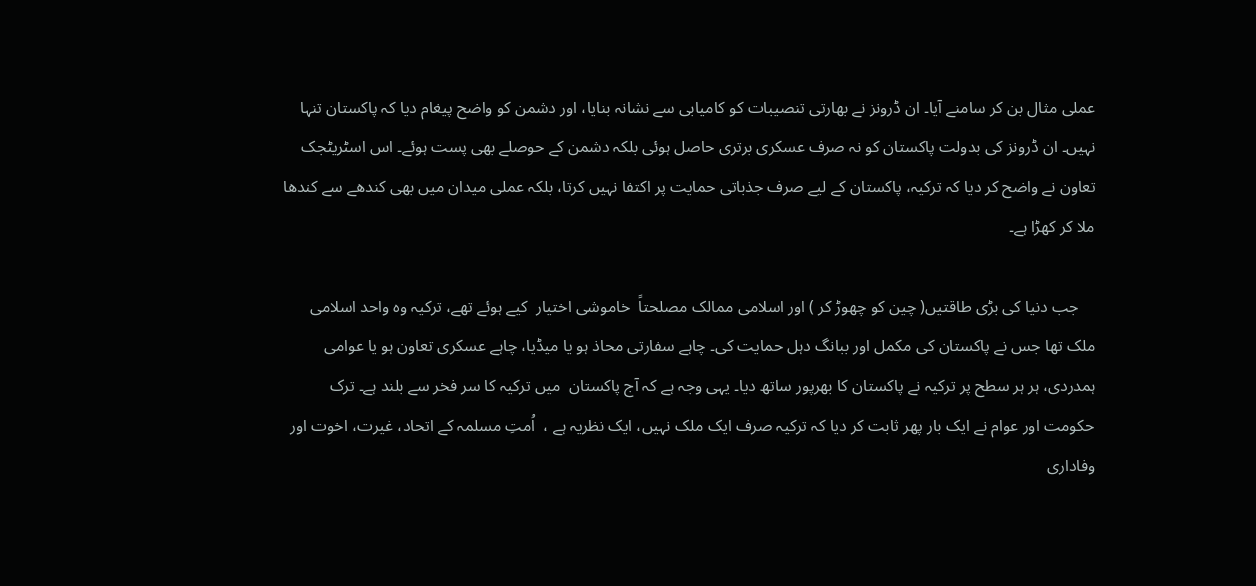عملی مثال بن کر سامنے آیا۔ ان ڈرونز نے بھارتی تنصیبات کو کامیابی سے نشانہ بنایا، اور دشمن کو واضح پیغام دیا کہ پاکستان تنہا نہیں۔ ان ڈرونز کی بدولت پاکستان کو نہ صرف عسکری برتری حاصل ہوئی بلکہ دشمن کے حوصلے بھی پست ہوئے۔ اس اسٹریٹجک تعاون نے واضح کر دیا کہ ترکیہ، پاکستان کے لیے صرف جذباتی حمایت پر اکتفا نہیں کرتا، بلکہ عملی میدان میں بھی کندھے سے کندھا ملا کر کھڑا ہے۔

    جب دنیا کی بڑی طاقتیں( چین کو چھوڑ کر ) اور اسلامی ممالک مصلحتاً  خاموشی اختیار  کیے ہوئے تھے، ترکیہ وہ واحد اسلامی ملک تھا جس نے پاکستان کی مکمل اور ببانگ دہل حمایت کی۔ چاہے سفارتی محاذ ہو یا میڈیا، چاہے عسکری تعاون ہو یا عوامی ہمدردی، ہر ہر سطح پر ترکیہ نے پاکستان کا بھرپور ساتھ دیا۔ یہی وجہ ہے کہ آج پاکستان  میں ترکیہ کا سر فخر سے بلند ہے۔ ترک حکومت اور عوام نے ایک بار پھر ثابت کر دیا کہ ترکیہ صرف ایک ملک نہیں، ایک نظریہ ہے ،  اُمتِ مسلمہ کے اتحاد، غیرت، اخوت اور وفاداری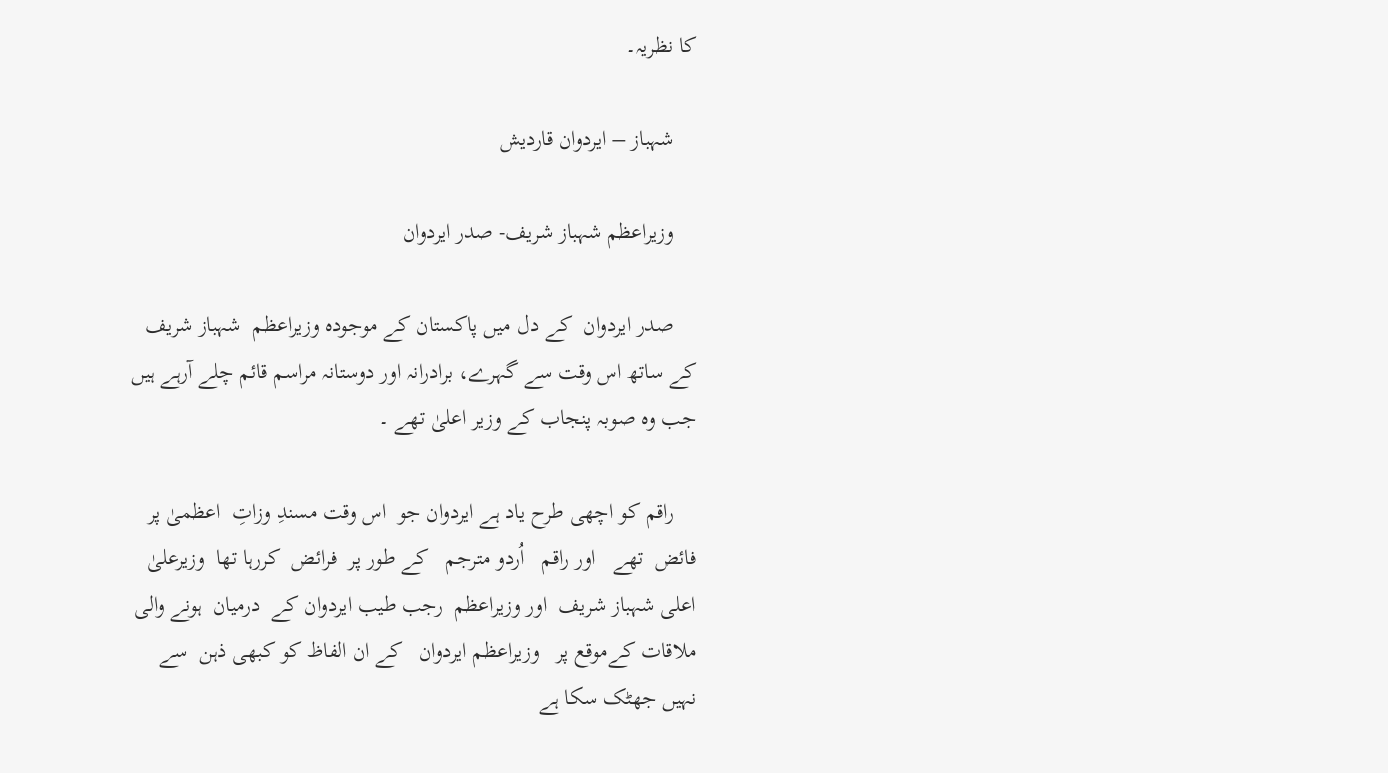کا نظریہ۔

    شہباز – ایردوان قاردیش

    وزیراعظم شہباز شریف- صدر ایردوان

    صدر ایردوان  کے دل میں پاکستان کے موجودہ وزیراعظم  شہباز شریف کے ساتھ اس وقت سے گہرے، برادرانہ اور دوستانہ مراسم قائم چلے آرہے ہیں جب وہ صوبہ پنجاب کے وزیر اعلیٰ تھے ۔

    راقم کو اچھی طرح یاد ہے ایردوان جو  اس وقت مسندِ وزاتِ  اعظمیٰ پر فائض  تھے   اور راقم   اُردو مترجم   کے طور پر  فرائض  کررہا تھا  وزیرعلیٰ اعلی شہباز شریف  اور وزیراعظم  رجب طیب ایردوان کے  درمیان  ہونے والی   ملاقات کےموقع پر   وزیراعظم ایردوان   کے ان الفاظ کو کبھی ذہن  سے نہیں جھٹک سکا ہے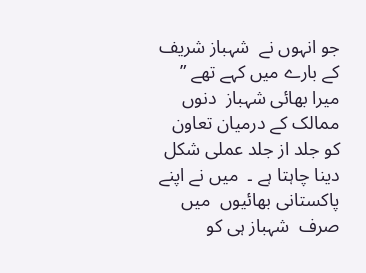جو انہوں نے  شہباز شریف کے بارے میں کہے تھے ”  میرا بھائی شہباز  دنوں ممالک کے درمیان تعاون کو جلد از جلد عملی شکل دینا چاہتا ہے ۔  میں نے اپنے پاکستانی بھائیوں  میں صرف  شہباز ہی کو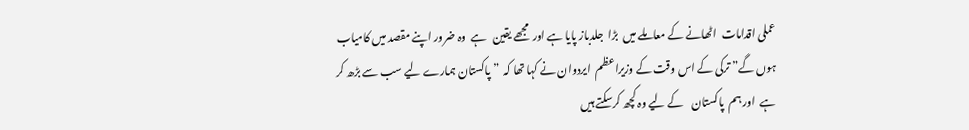عملی اقدامات  اٹھانے کے معاملے میں  بڑا  جلدباز پایا ہے اور  مجھے یقین   ہے  وہ ضرور اپنے مقصد میں کامیاب ہوں گے” ترکی کے اس وقت کے وزیراعظم  ایردوان نے کہا تھا کہ  ” پاکستان ہمارے لیے سب سے بڑھ کر  ہے  اور ہم  پاکستان    کے لیے وہ کچھ کرسکتے ہیں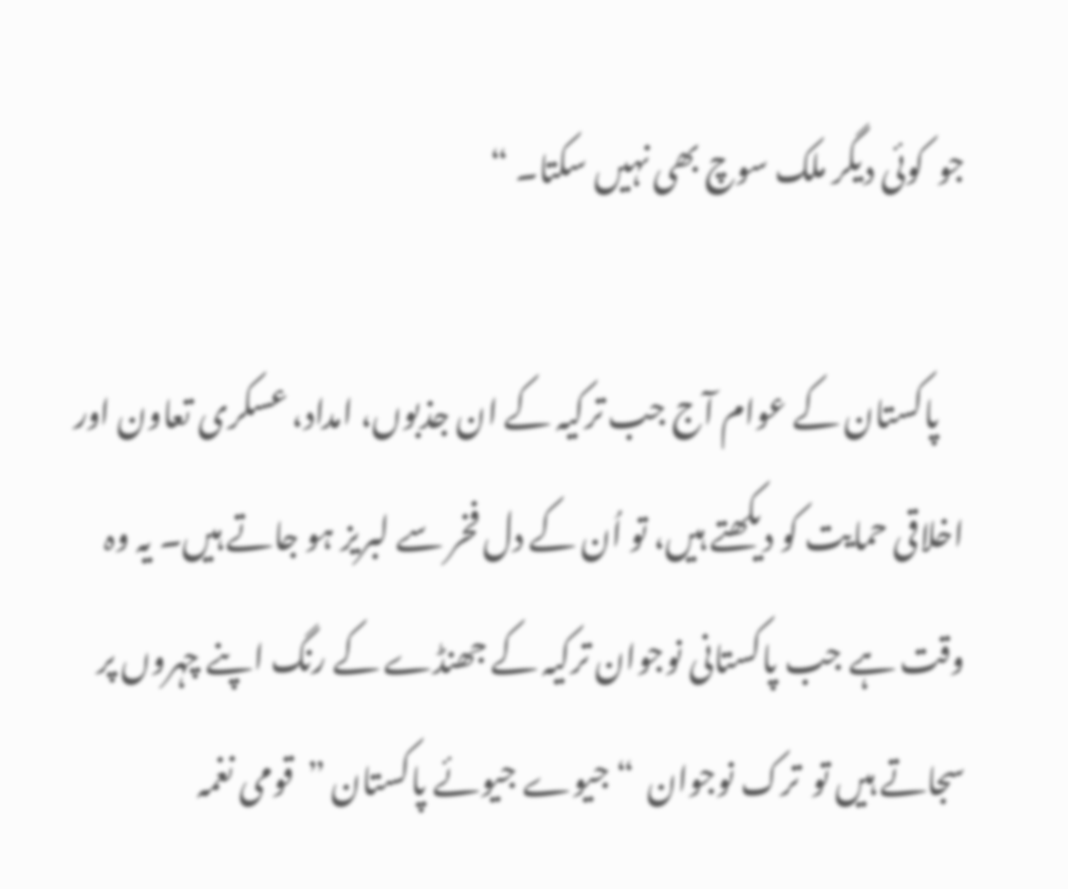جو  کوئی دیگر ملک سوچ بھی نہیں سکتا۔ “

    پاکستان کے عوام آج جب ترکیہ کے ان جذبوں، امداد، عسکری تعاون اور اخلاقی حمایت کو دیکھتے ہیں، تو اُن کے دل فخر سے لبریز ہو جاتے ہیں۔ یہ وہ وقت ہے جب پاکستانی نوجوان ترکیہ کے جھنڈے کے رنگ اپنے چہروں پر سجاتے ہیں تو  ترک نوجوان  “جیوے جیوئے پاکستان ”  قومی نغمہ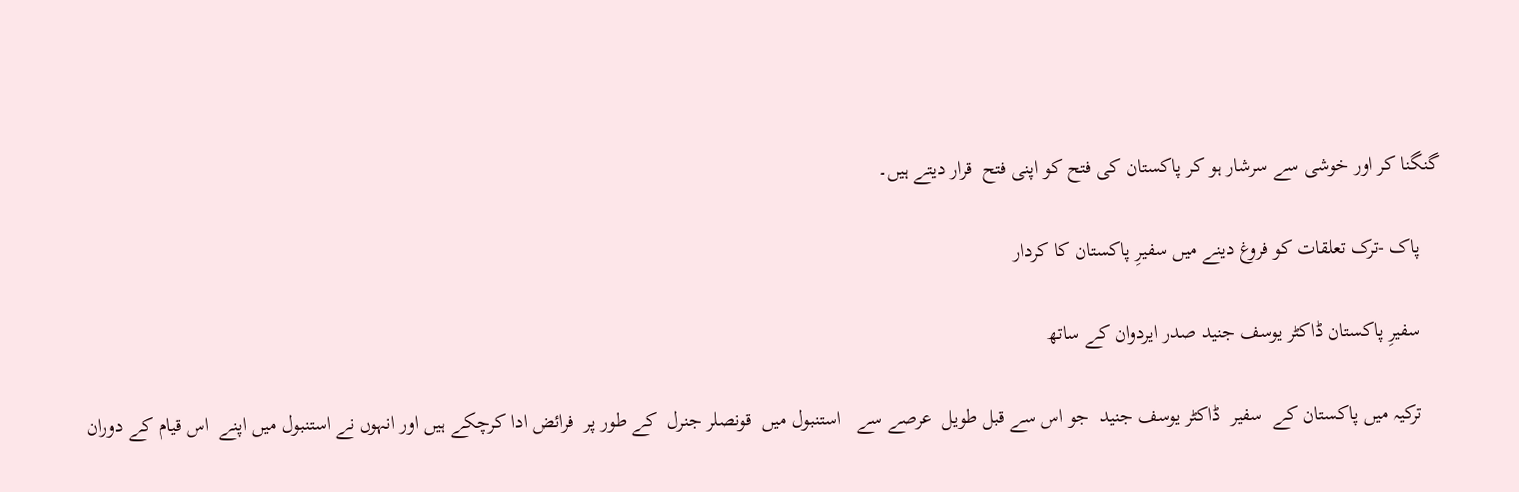گنگنا کر اور خوشی سے سرشار ہو کر پاکستان کی فتح کو اپنی فتح  قرار دیتے ہیں۔

    پاک -ترک تعلقات کو فروغ دینے میں سفیرِ پاکستان کا کردار

    سفیرِ پاکستان ڈاکٹر یوسف جنید صدر ایردوان کے ساتھ

    ترکیہ میں پاکستان کے  سفیر  ڈاکٹر یوسف جنید  جو اس سے قبل طویل  عرصے سے   استنبول میں  قونصلر جنرل  کے طور پر  فرائض ادا کرچکے ہیں اور انہوں نے استنبول میں اپنے  اس قیام کے دوران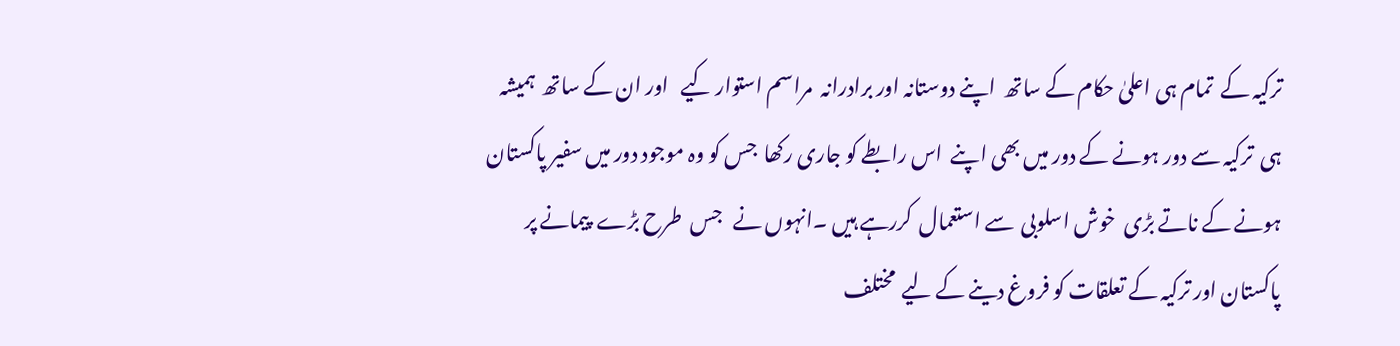ترکیہ کے  تمام ہی اعلیٰ حکام کے ساتھ  اپنے دوستانہ اور برادرانہ  مراسم استوار کیے   اور ان کے ساتھ  ہمیشہ ہی  ترکیہ سے دور ہونے کے دور میں بھی اپنے  اس رابطے کو جاری رکھا  جس کو وہ موجود دور میں سفیر پاکستان ہونے کے ناتے بڑی  خوش اسلوبی  سے استعمال  کررہے ہیں ۔انہوں نے   جس  طرح بڑے  پیمانے پر پاکستان اور ترکیہ کے تعلقات کو فروغ دینے کے لیے  مختلف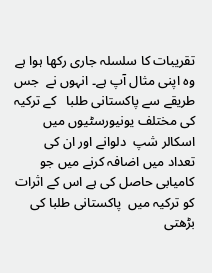تقریبات کا سلسلہ جاری رکھا ہوا ہے وہ اپنی مثال آپ ہے۔ انہوں نے  جس طریقے سے پاکستانی طلبا   کے ترکیہ کی مختلف یونیورسٹیوں میں اسکالر شپ  دلوانے اور ان کی تعداد میں اضافہ کرنے میں جو کامیابی حاصل کی ہے اس کے اثرات کو ترکیہ میں  پاکستانی طلبا کی بڑھتی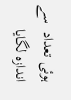ہوئی تعداد  سے اندازہ لگایا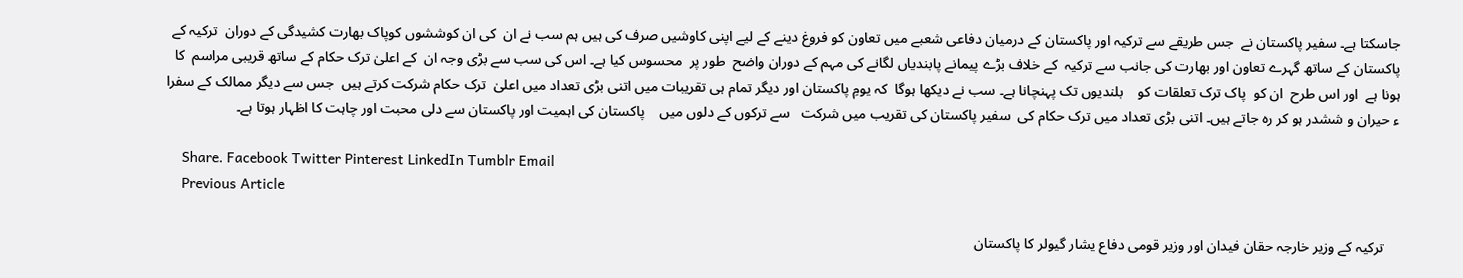جاسکتا ہے۔ سفیر پاکستان نے  جس طریقے سے ترکیہ اور پاکستان کے درمیان دفاعی شعبے میں تعاون کو فروغ دینے کے لیے اپنی کاوشیں صرف کی ہیں ہم سب نے ان  کی ان کوششوں کوپاک بھارت کشیدگی کے دوران  ترکیہ کے پاکستان کے ساتھ گہرے تعاون اور بھارت کی جانب سے ترکیہ  کے خلاف بڑے پیمانے پابندیاں لگانے کی مہم کے دوران واضح  طور پر  محسوس کیا ہے۔ اس کی سب سے بڑی وجہ ان  کے اعلیٰ ترک حکام کے ساتھ قریبی مراسم  کا ہونا ہے  اور اس طرح  ان کو  پاک ترک تعلقات کو    بلندیوں تک پہنچانا ہے۔ سب نے دیکھا ہوگا  کہ یومِ پاکستان اور دیگر تمام ہی تقریبات میں اتنی بڑی تعداد میں اعلیٰ  ترک حکام شرکت کرتے ہیں  جس سے دیگر ممالک کے سفرا ء حیران و ششدر ہو کر رہ جاتے ہیں۔ اتنی بڑی تعداد میں ترک حکام کی  سفیر پاکستان کی تقریب میں شرکت   سے ترکوں کے دلوں میں    پاکستان کی اہمیت اور پاکستان سے دلی محبت اور چاہت کا اظہار ہوتا ہے۔

    Share. Facebook Twitter Pinterest LinkedIn Tumblr Email
    Previous Article

    ترکیہ کے وزیر خارجہ حقان فیدان اور وزیر قومی دفاع یشار گیولر کا پاکستان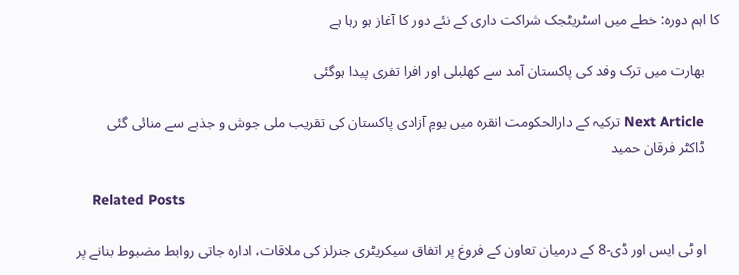کا اہم دورہ: خطے میں اسٹریٹجک شراکت داری کے نئے دور کا آغاز ہو رہا ہے

    بھارت میں ترک وفد کی پاکستان آمد سے کھلبلی اور افرا تفری پیدا ہوگئی

    Next Article ترکیہ کے دارالحکومت انقرہ میں یومِ آزادی پاکستان کی تقریب ملی جوش و جذبے سے منائی گئی
    ڈاکٹر فرقان حمید

    Related Posts

    او ٹی ایس اور ڈی-8 کے درمیان تعاون کے فروغ پر اتفاق سیکریٹری جنرلز کی ملاقات، ادارہ جاتی روابط مضبوط بنانے پر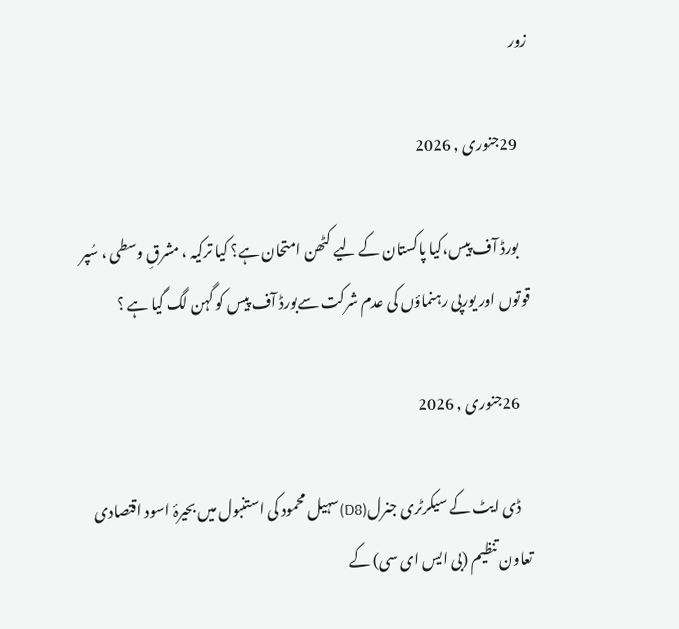زور

    29جنوری , 2026

    بورڈ آف پیس،کیا پاکستان کے لیے کٹھن امتحان ہے؟ کیا ترکیہ ، مشرقِ وسطی ، سُپر قوتوں اور یورپی رہنماؤں کی عدم شرکت سےبورڈ آف پیس کو گہن لگ گیا ہے ؟

    26جنوری , 2026

    ڈی ایٹ کے سیکرٹری جنرل(D8)سہیل محمود کی استنبول میں بحیرۂ اسود اقتصادی تعاون تنظیم (بی ایس ای سی) کے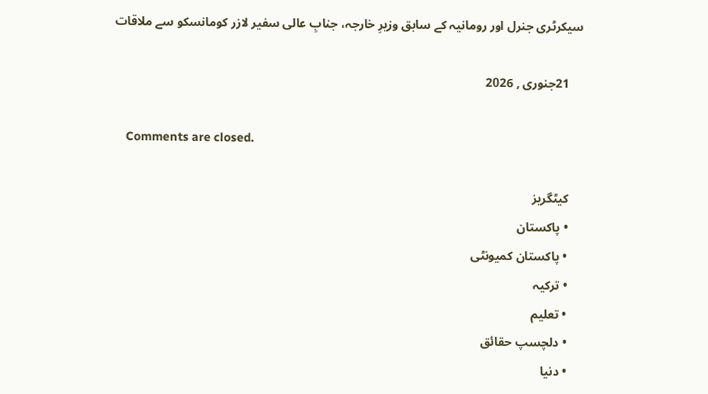سیکرٹری جنرل اور رومانیہ کے سابق وزیرِ خارجہ، جنابِ عالی سفیر لازر کومانسکو سے ملاقات

    21جنوری , 2026

    Comments are closed.

    کیٹگریز
    • پاکستان
    • پاکستان کمیونٹی
    • ترکیہ
    • تعلیم
    • دلچسپ حقائق
    • دنیا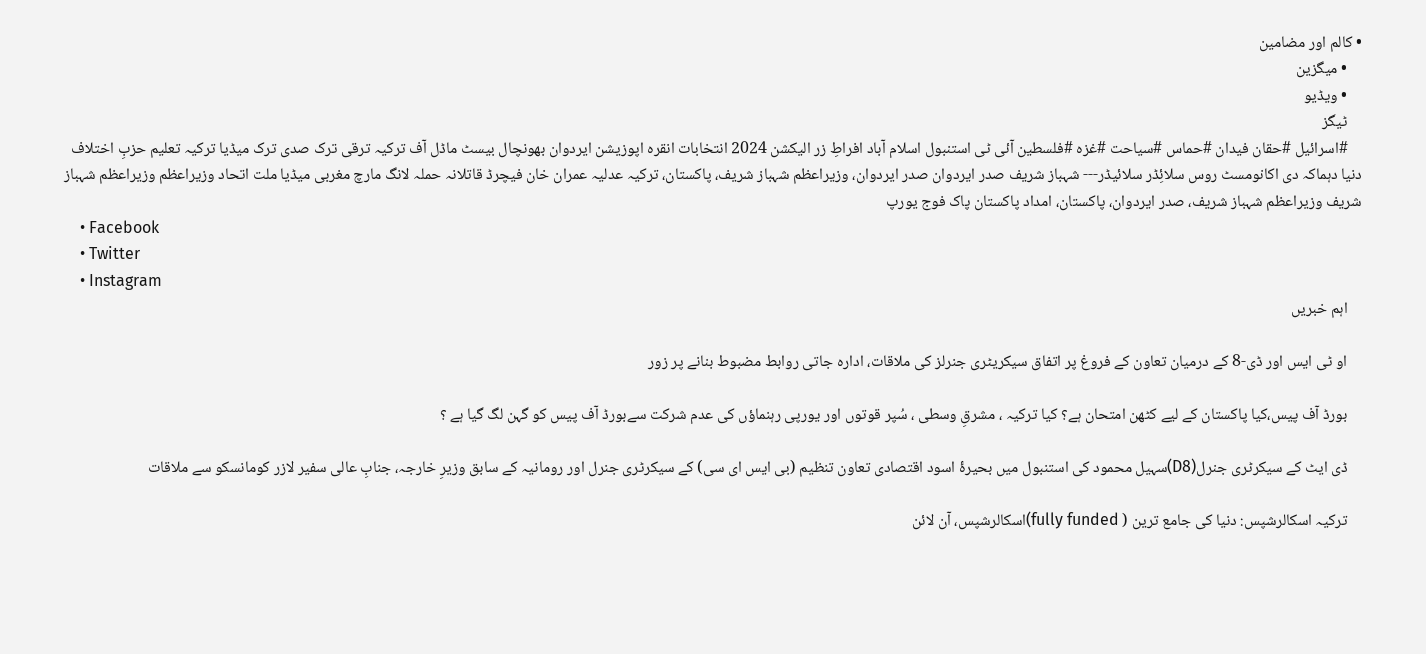• کالم اور مضامین
    • میگزین
    • ویڈیو
    ٹیگز
    #اسرائیل #حقان فیدان #حماس #سیاحت #غزہ #فلسطین آئی ٹی استنبول اسلام آباد افراطِ زر الیکشن 2024 انتخابات انقرہ اپوزیشن ایردوان بھونچال بیسٹ ماڈل آف ترکیہ ترقی ترک صدی ترک میڈیا ترکیہ تعلیم حزبِ اختلاف دنیا دہماکہ دی اکانومسٹ روس سلائِڈر سلائیڈر--- شہباز شریف صدر ایردوان صدر ایردوان، وزیراعظم شہباز شریف، پاکستان، ترکیہ عدلیہ عمران خان فیچرڈ قاتلانہ حملہ لانگ مارچ مغربی میڈیا ملت اتحاد وزیراعظم وزیراعظم شہباز شریف وزیراعظم شہباز شریف، صدر ایردوان، پاکستان، امداد پاکستان پاک فوج یورپ
    • Facebook
    • Twitter
    • Instagram
    اہم خبریں

    او ٹی ایس اور ڈی-8 کے درمیان تعاون کے فروغ پر اتفاق سیکریٹری جنرلز کی ملاقات، ادارہ جاتی روابط مضبوط بنانے پر زور

    بورڈ آف پیس،کیا پاکستان کے لیے کٹھن امتحان ہے؟ کیا ترکیہ ، مشرقِ وسطی ، سُپر قوتوں اور یورپی رہنماؤں کی عدم شرکت سےبورڈ آف پیس کو گہن لگ گیا ہے ؟

    ڈی ایٹ کے سیکرٹری جنرل(D8)سہیل محمود کی استنبول میں بحیرۂ اسود اقتصادی تعاون تنظیم (بی ایس ای سی) کے سیکرٹری جنرل اور رومانیہ کے سابق وزیرِ خارجہ، جنابِ عالی سفیر لازر کومانسکو سے ملاقات

    ترکیہ اسکالرشپس: دنیا کی جامع ترین ( fully funded)اسکالرشپس، آن لائن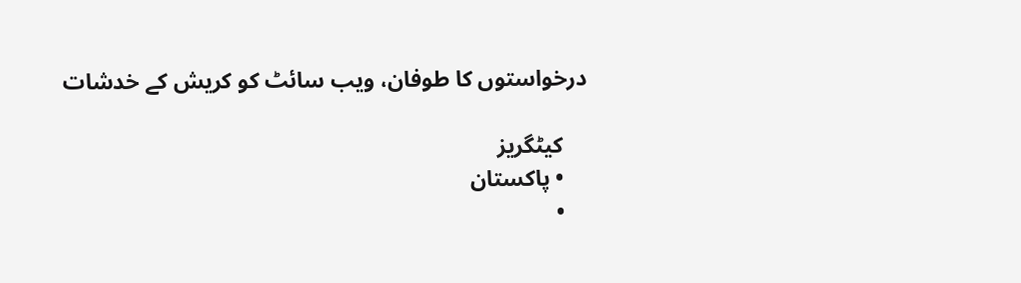درخواستوں کا طوفان، ویب سائٹ کو کریش کے خدشات

    کیٹگریز
    • پاکستان
    •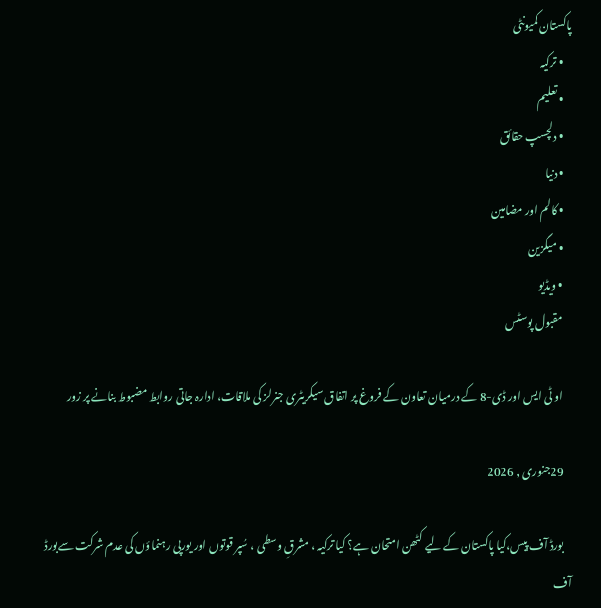پاکستان کمیونٹی
    • ترکیہ
    • تعلیم
    • دلچسپ حقائق
    • دنیا
    • کالم اور مضامین
    • میگزین
    • ویڈیو
    مقبول پوسٹس

    او ٹی ایس اور ڈی-8 کے درمیان تعاون کے فروغ پر اتفاق سیکریٹری جنرلز کی ملاقات، ادارہ جاتی روابط مضبوط بنانے پر زور

    29جنوری , 2026

    بورڈ آف پیس،کیا پاکستان کے لیے کٹھن امتحان ہے؟ کیا ترکیہ ، مشرقِ وسطی ، سُپر قوتوں اور یورپی رہنماؤں کی عدم شرکت سےبورڈ آف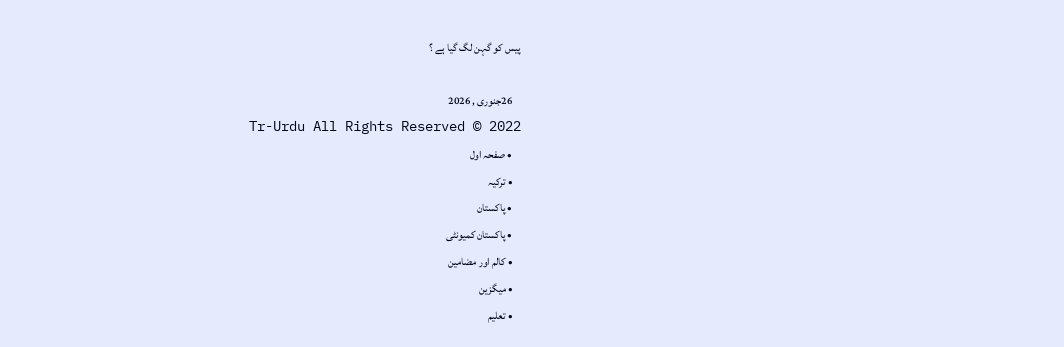پیس کو گہن لگ گیا ہے ؟

    26جنوری , 2026
    Tr-Urdu All Rights Reserved © 2022
    • صفحہ اول
    • ترکیہ
    • پاکستان
    • پاکستان کمیونٹی
    • کالم اور مضامین
    • میگزین
    • تعلیم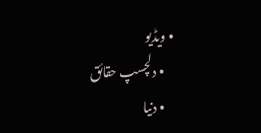• ویڈیو
    • دلچسپ حقائق
    • دنیا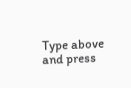Type above and press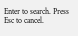Enter to search. Press Esc to cancel.